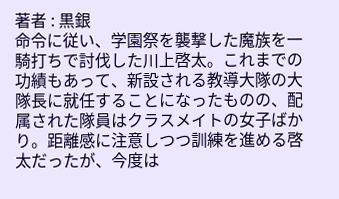著者 : 黒銀
命令に従い、学園祭を襲撃した魔族を一騎打ちで討伐した川上啓太。これまでの功績もあって、新設される教導大隊の大隊長に就任することになったものの、配属された隊員はクラスメイトの女子ばかり。距離感に注意しつつ訓練を進める啓太だったが、今度は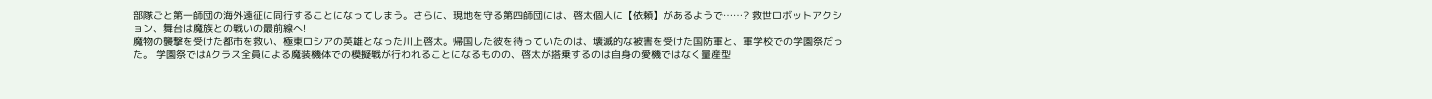部隊ごと第一師団の海外遠征に同行することになってしまう。さらに、現地を守る第四師団には、啓太個人に【依頼】があるようで……? 救世ロボットアクション、舞台は魔族との戦いの最前線へ!
魔物の襲撃を受けた都市を救い、極東ロシアの英雄となった川上啓太。帰国した彼を待っていたのは、壊滅的な被害を受けた国防軍と、軍学校での学園祭だった。 学園祭ではAクラス全員による魔装機体での模擬戦が行われることになるものの、啓太が搭乗するのは自身の愛機ではなく量産型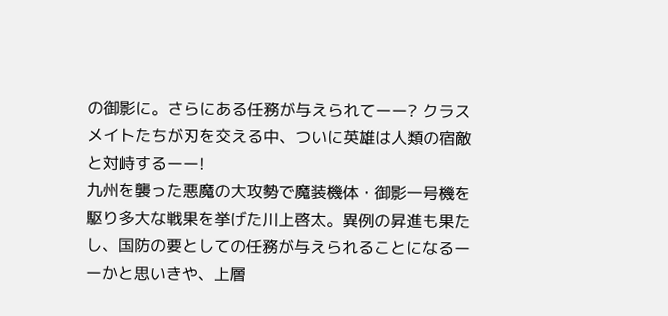の御影に。さらにある任務が与えられてーー? クラスメイトたちが刃を交える中、ついに英雄は人類の宿敵と対峙するーー!
九州を襲った悪魔の大攻勢で魔装機体・御影一号機を駆り多大な戦果を挙げた川上啓太。異例の昇進も果たし、国防の要としての任務が与えられることになるーーかと思いきや、上層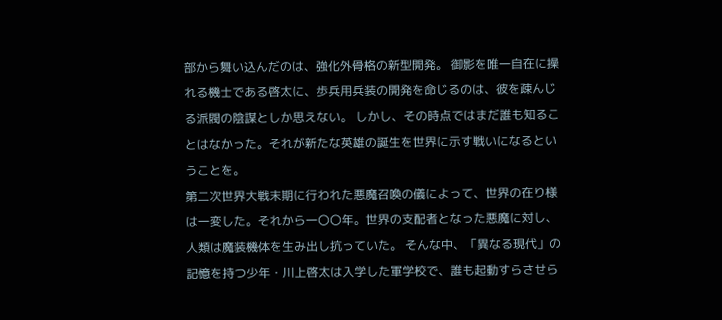部から舞い込んだのは、強化外骨格の新型開発。 御影を唯一自在に操れる機士である啓太に、歩兵用兵装の開発を命じるのは、彼を疎んじる派閥の陰謀としか思えない。 しかし、その時点ではまだ誰も知ることはなかった。それが新たな英雄の誕生を世界に示す戦いになるということを。
第二次世界大戦末期に行われた悪魔召喚の儀によって、世界の在り様は一変した。それから一〇〇年。世界の支配者となった悪魔に対し、人類は魔装機体を生み出し抗っていた。 そんな中、「異なる現代」の記憶を持つ少年・川上啓太は入学した軍学校で、誰も起動すらさせら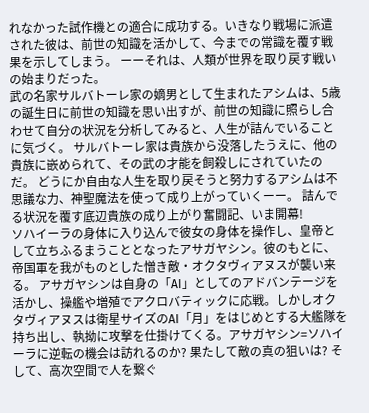れなかった試作機との適合に成功する。いきなり戦場に派遣された彼は、前世の知識を活かして、今までの常識を覆す戦果を示してしまう。 ーーそれは、人類が世界を取り戻す戦いの始まりだった。
武の名家サルバトーレ家の嫡男として生まれたアシムは、5歳の誕生日に前世の知識を思い出すが、前世の知識に照らし合わせて自分の状況を分析してみると、人生が詰んでいることに気づく。 サルバトーレ家は貴族から没落したうえに、他の貴族に嵌められて、その武の才能を飼殺しにされていたのだ。 どうにか自由な人生を取り戻そうと努力するアシムは不思議な力、神聖魔法を使って成り上がっていくーー。 詰んでる状況を覆す底辺貴族の成り上がり奮闘記、いま開幕!
ソハイーラの身体に入り込んで彼女の身体を操作し、皇帝として立ちふるまうこととなったアサガヤシン。彼のもとに、帝国軍を我がものとした憎き敵・オクタヴィアヌスが襲い来る。 アサガヤシンは自身の「AI」としてのアドバンテージを活かし、操艦や増殖でアクロバティックに応戦。しかしオクタヴィアヌスは衛星サイズのAI「月」をはじめとする大艦隊を持ち出し、執拗に攻撃を仕掛けてくる。アサガヤシン=ソハイーラに逆転の機会は訪れるのか? 果たして敵の真の狙いは? そして、高次空間で人を繋ぐ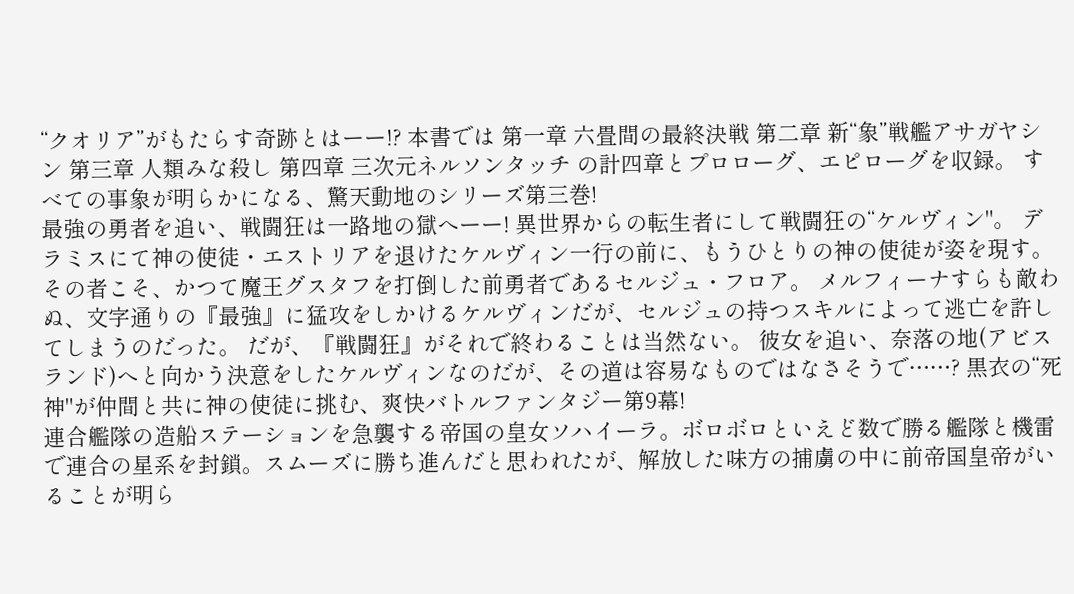“クオリア”がもたらす奇跡とはーー!? 本書では 第一章 六畳間の最終決戦 第二章 新“象”戦艦アサガヤシン 第三章 人類みな殺し 第四章 三次元ネルソンタッチ の計四章とプロローグ、エピローグを収録。 すべての事象が明らかになる、驚天動地のシリーズ第三巻!
最強の勇者を追い、戦闘狂は一路地の獄へーー! 異世界からの転生者にして戦闘狂の“ケルヴィン"。 デラミスにて神の使徒・エストリアを退けたケルヴィン一行の前に、もうひとりの神の使徒が姿を現す。 その者こそ、かつて魔王グスタフを打倒した前勇者であるセルジュ・フロア。 メルフィーナすらも敵わぬ、文字通りの『最強』に猛攻をしかけるケルヴィンだが、セルジュの持つスキルによって逃亡を許してしまうのだった。 だが、『戦闘狂』がそれで終わることは当然ない。 彼女を追い、奈落の地(アビスランド)へと向かう決意をしたケルヴィンなのだが、その道は容易なものではなさそうで……? 黒衣の“死神"が仲間と共に神の使徒に挑む、爽快バトルファンタジー第9幕!
連合艦隊の造船ステーションを急襲する帝国の皇女ソハイーラ。ボロボロといえど数で勝る艦隊と機雷で連合の星系を封鎖。スムーズに勝ち進んだと思われたが、解放した味方の捕虜の中に前帝国皇帝がいることが明ら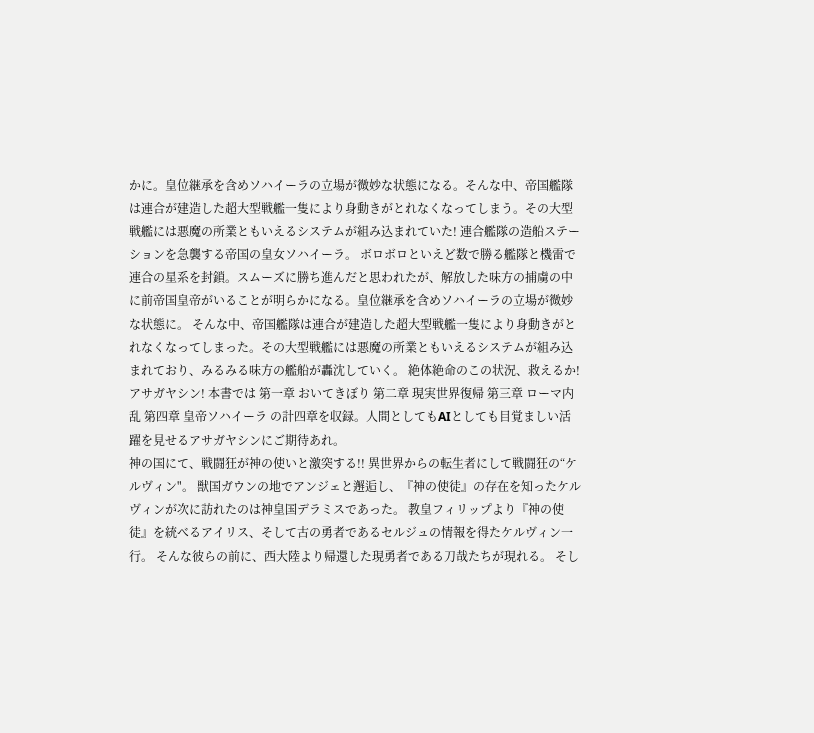かに。皇位継承を含めソハイーラの立場が微妙な状態になる。そんな中、帝国艦隊は連合が建造した超大型戦艦一隻により身動きがとれなくなってしまう。その大型戦艦には悪魔の所業ともいえるシステムが組み込まれていた! 連合艦隊の造船ステーションを急襲する帝国の皇女ソハイーラ。 ボロボロといえど数で勝る艦隊と機雷で連合の星系を封鎖。スムーズに勝ち進んだと思われたが、解放した味方の捕虜の中に前帝国皇帝がいることが明らかになる。皇位継承を含めソハイーラの立場が微妙な状態に。 そんな中、帝国艦隊は連合が建造した超大型戦艦一隻により身動きがとれなくなってしまった。その大型戦艦には悪魔の所業ともいえるシステムが組み込まれており、みるみる味方の艦船が轟沈していく。 絶体絶命のこの状況、救えるか! アサガヤシン! 本書では 第一章 おいてきぼり 第二章 現実世界復帰 第三章 ローマ内乱 第四章 皇帝ソハイーラ の計四章を収録。人間としてもAIとしても目覚ましい活躍を見せるアサガヤシンにご期待あれ。
神の国にて、戦闘狂が神の使いと激突する!! 異世界からの転生者にして戦闘狂の“ケルヴィン"。 獣国ガウンの地でアンジェと邂逅し、『神の使徒』の存在を知ったケルヴィンが次に訪れたのは神皇国デラミスであった。 教皇フィリップより『神の使徒』を統べるアイリス、そして古の勇者であるセルジュの情報を得たケルヴィン一行。 そんな彼らの前に、西大陸より帰還した現勇者である刀哉たちが現れる。 そし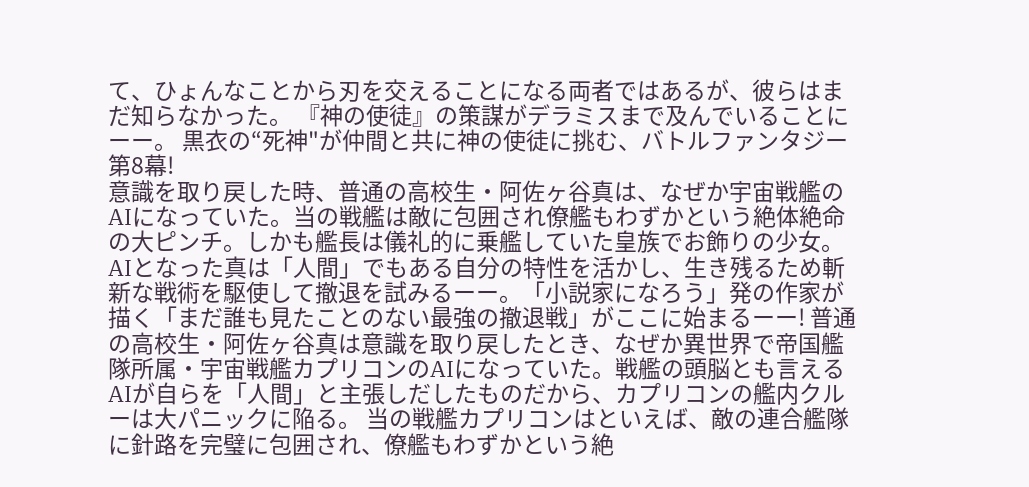て、ひょんなことから刃を交えることになる両者ではあるが、彼らはまだ知らなかった。 『神の使徒』の策謀がデラミスまで及んでいることにーー。 黒衣の“死神"が仲間と共に神の使徒に挑む、バトルファンタジー第8幕!
意識を取り戻した時、普通の高校生・阿佐ヶ谷真は、なぜか宇宙戦艦のAIになっていた。当の戦艦は敵に包囲され僚艦もわずかという絶体絶命の大ピンチ。しかも艦長は儀礼的に乗艦していた皇族でお飾りの少女。AIとなった真は「人間」でもある自分の特性を活かし、生き残るため斬新な戦術を駆使して撤退を試みるーー。「小説家になろう」発の作家が描く「まだ誰も見たことのない最強の撤退戦」がここに始まるーー! 普通の高校生・阿佐ヶ谷真は意識を取り戻したとき、なぜか異世界で帝国艦隊所属・宇宙戦艦カプリコンのAIになっていた。戦艦の頭脳とも言えるAIが自らを「人間」と主張しだしたものだから、カプリコンの艦内クルーは大パニックに陥る。 当の戦艦カプリコンはといえば、敵の連合艦隊に針路を完璧に包囲され、僚艦もわずかという絶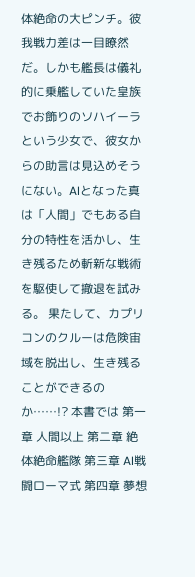体絶命の大ピンチ。彼我戦力差は一目瞭然だ。しかも艦長は儀礼的に乗艦していた皇族でお飾りのソハイーラという少女で、彼女からの助言は見込めそうにない。AIとなった真は「人間」でもある自分の特性を活かし、生き残るため斬新な戦術を駆使して撤退を試みる。 果たして、カプリコンのクルーは危険宙域を脱出し、生き残ることができるのか……!? 本書では 第一章 人間以上 第二章 絶体絶命艦隊 第三章 AI戦闘ローマ式 第四章 夢想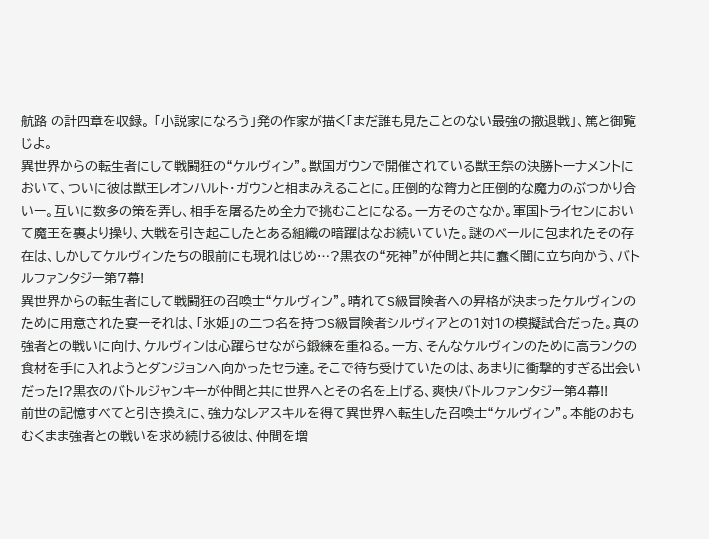航路 の計四章を収録。 「小説家になろう」発の作家が描く「まだ誰も見たことのない最強の撤退戦」、篤と御覧じよ。
異世界からの転生者にして戦闘狂の“ケルヴィン”。獣国ガウンで開催されている獣王祭の決勝トーナメントにおいて、ついに彼は獣王レオンハルト・ガウンと相まみえることに。圧倒的な膂力と圧倒的な魔力のぶつかり合いー。互いに数多の策を弄し、相手を屠るため全力で挑むことになる。一方そのさなか。軍国トライセンにおいて魔王を裏より操り、大戦を引き起こしたとある組織の暗躍はなお続いていた。謎のベールに包まれたその存在は、しかしてケルヴィンたちの眼前にも現れはじめ…?黒衣の“死神”が仲間と共に蠢く闇に立ち向かう、バトルファンタジー第7幕!
異世界からの転生者にして戦闘狂の召喚士“ケルヴィン”。晴れてS級冒険者への昇格が決まったケルヴィンのために用意された宴ーそれは、「氷姫」の二つ名を持つS級冒険者シルヴィアとの1対1の模擬試合だった。真の強者との戦いに向け、ケルヴィンは心躍らせながら鍛練を重ねる。一方、そんなケルヴィンのために高ランクの食材を手に入れようとダンジョンへ向かったセラ達。そこで待ち受けていたのは、あまりに衝撃的すぎる出会いだった!?黒衣のバトルジャンキーが仲間と共に世界へとその名を上げる、爽快バトルファンタジー第4幕!!
前世の記憶すべてと引き換えに、強力なレアスキルを得て異世界へ転生した召喚士“ケルヴィン”。本能のおもむくまま強者との戦いを求め続ける彼は、仲間を増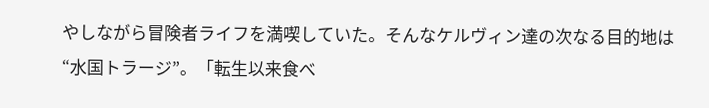やしながら冒険者ライフを満喫していた。そんなケルヴィン達の次なる目的地は“水国トラージ”。「転生以来食べ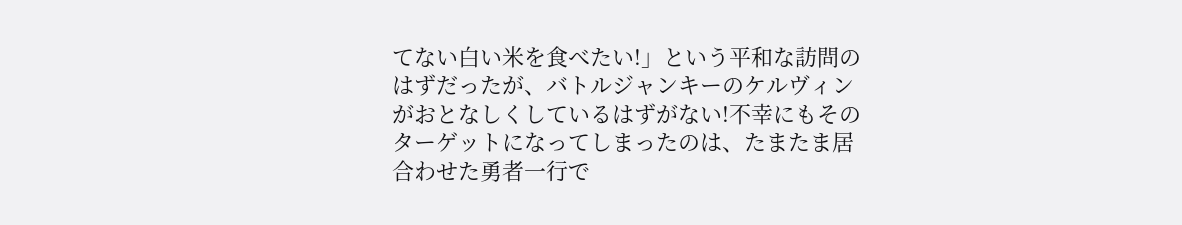てない白い米を食べたい!」という平和な訪問のはずだったが、バトルジャンキーのケルヴィンがおとなしくしているはずがない!不幸にもそのターゲットになってしまったのは、たまたま居合わせた勇者一行で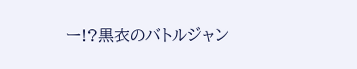ー!?黒衣のバトルジャン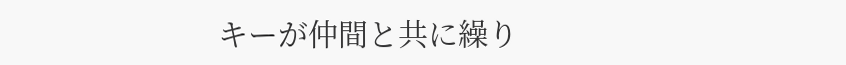キーが仲間と共に繰り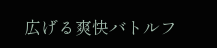広げる爽快バトルフ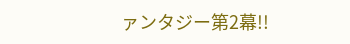ァンタジー第2幕!!